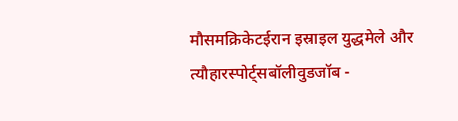मौसमक्रिकेटईरान इस्राइल युद्धमेले और त्यौहारस्पोर्ट्सबॉलीवुडजॉब -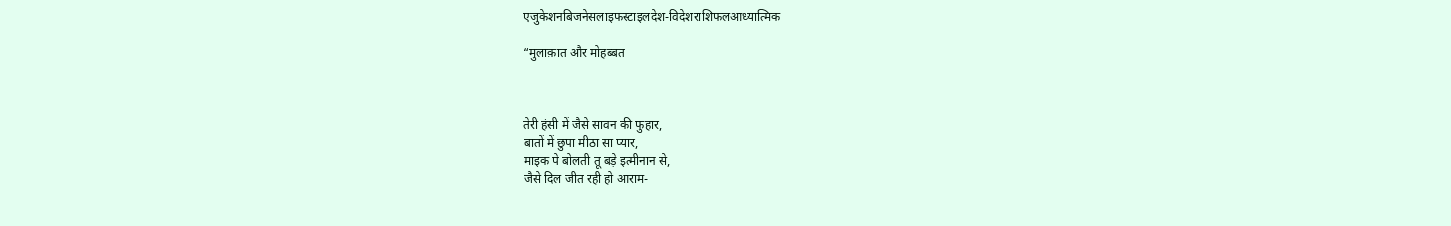एजुकेशनबिजनेसलाइफस्टाइलदेश-विदेशराशिफलआध्यात्मिक

“मुलाक़ात और मोहब्बत



तेरी हंसी में जैसे सावन की फुहार,
बातों में छुपा मीठा सा प्यार,
माइक पे बोलती तू बड़े इत्मीनान से,
जैसे दिल जीत रही हो आराम-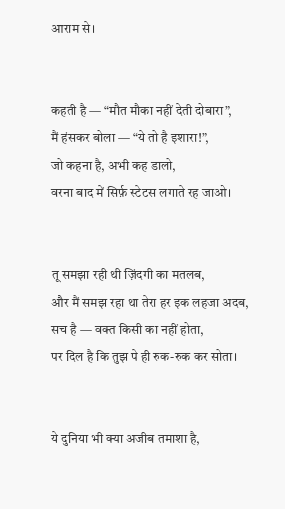आराम से।


कहती है — “मौत मौका नहीं देती दोबारा”,
मैं हंसकर बोला — “ये तो है इशारा!”,
जो कहना है, अभी कह डालो,
वरना बाद में सिर्फ़ स्टेटस लगाते रह जाओ।


तू समझा रही थी ज़िंदगी का मतलब,
और मैं समझ रहा था तेरा हर इक लहजा अदब,
सच है — वक्त किसी का नहीं होता,
पर दिल है कि तुझ पे ही रुक-रुक कर सोता।


ये दुनिया भी क्या अजीब तमाशा है,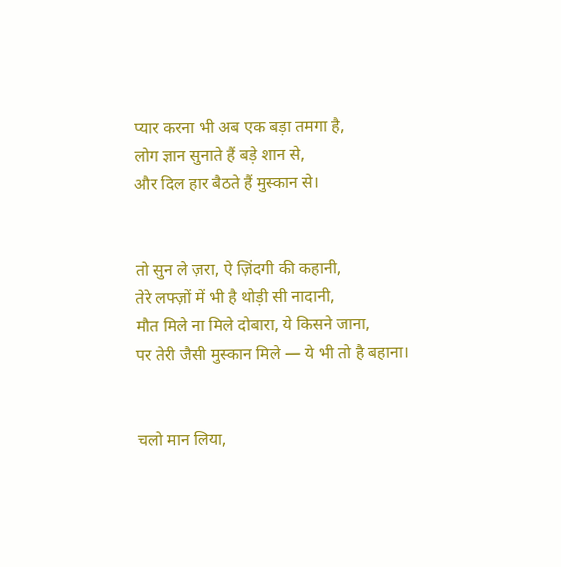प्यार करना भी अब एक बड़ा तमगा है,
लोग ज्ञान सुनाते हैं बड़े शान से,
और दिल हार बैठते हैं मुस्कान से।


तो सुन ले ज़रा, ऐ ज़िंदगी की कहानी,
तेरे लफ्ज़ों में भी है थोड़ी सी नादानी,
मौत मिले ना मिले दोबारा, ये किसने जाना,
पर तेरी जैसी मुस्कान मिले — ये भी तो है बहाना।


चलो मान लिया,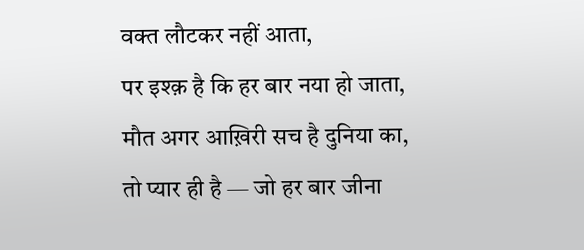वक्त लौटकर नहीं आता,
पर इश्क़ है कि हर बार नया हो जाता,
मौत अगर आख़िरी सच है दुनिया का,
तो प्यार ही है — जो हर बार जीना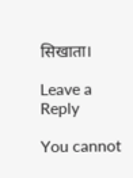सिखाता।

Leave a Reply

You cannot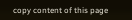copy content of this page